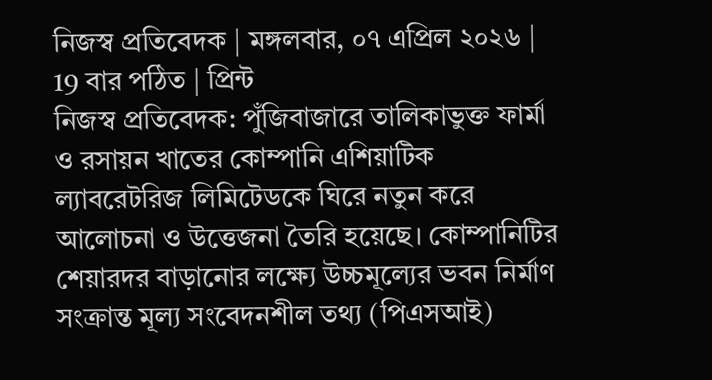নিজস্ব প্রতিবেদক | মঙ্গলবার, ০৭ এপ্রিল ২০২৬ | 19 বার পঠিত | প্রিন্ট
নিজস্ব প্রতিবেদক: পুঁজিবাজারে তালিকাভুক্ত ফার্মা ও রসায়ন খাতের কোম্পানি এশিয়াটিক ল্যাবরেটরিজ লিমিটেডকে ঘিরে নতুন করে আলোচনা ও উত্তেজনা তৈরি হয়েছে। কোম্পানিটির শেয়ারদর বাড়ানোর লক্ষ্যে উচ্চমূল্যের ভবন নির্মাণ সংক্রান্ত মূল্য সংবেদনশীল তথ্য (পিএসআই)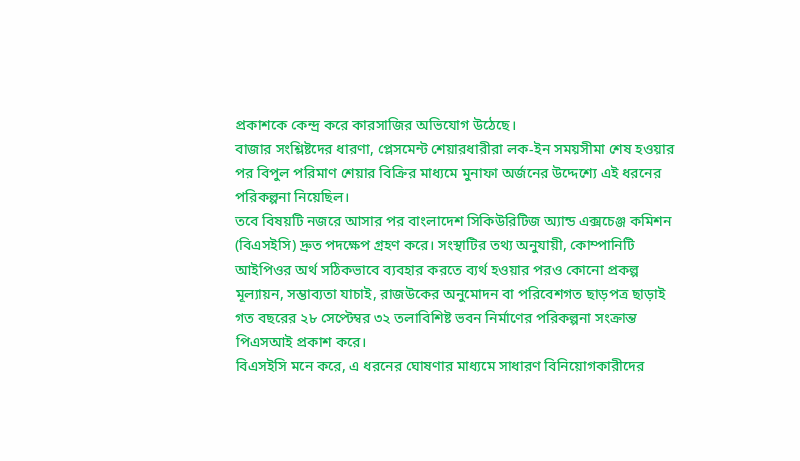প্রকাশকে কেন্দ্র করে কারসাজির অভিযোগ উঠেছে।
বাজার সংশ্লিষ্টদের ধারণা, প্লেসমেন্ট শেয়ারধারীরা লক-ইন সময়সীমা শেষ হওয়ার পর বিপুল পরিমাণ শেয়ার বিক্রির মাধ্যমে মুনাফা অর্জনের উদ্দেশ্যে এই ধরনের পরিকল্পনা নিয়েছিল।
তবে বিষয়টি নজরে আসার পর বাংলাদেশ সিকিউরিটিজ অ্যান্ড এক্সচেঞ্জ কমিশন (বিএসইসি) দ্রুত পদক্ষেপ গ্রহণ করে। সংস্থাটির তথ্য অনুযায়ী, কোম্পানিটি আইপিওর অর্থ সঠিকভাবে ব্যবহার করতে ব্যর্থ হওয়ার পরও কোনো প্রকল্প মূল্যায়ন, সম্ভাব্যতা যাচাই, রাজউকের অনুমোদন বা পরিবেশগত ছাড়পত্র ছাড়াই গত বছরের ২৮ সেপ্টেম্বর ৩২ তলাবিশিষ্ট ভবন নির্মাণের পরিকল্পনা সংক্রান্ত পিএসআই প্রকাশ করে।
বিএসইসি মনে করে, এ ধরনের ঘোষণার মাধ্যমে সাধারণ বিনিয়োগকারীদের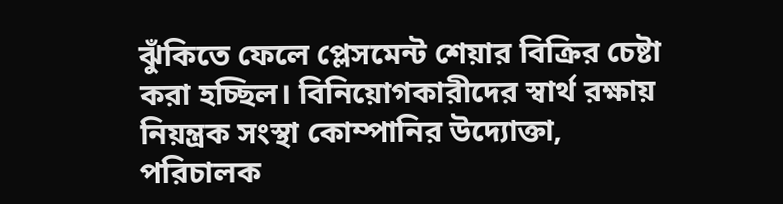ঝুঁকিতে ফেলে প্লেসমেন্ট শেয়ার বিক্রির চেষ্টা করা হচ্ছিল। বিনিয়োগকারীদের স্বার্থ রক্ষায় নিয়ন্ত্রক সংস্থা কোম্পানির উদ্যোক্তা, পরিচালক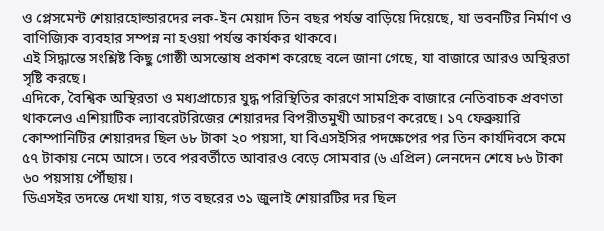ও প্লেসমেন্ট শেয়ারহোল্ডারদের লক-ইন মেয়াদ তিন বছর পর্যন্ত বাড়িয়ে দিয়েছে, যা ভবনটির নির্মাণ ও বাণিজ্যিক ব্যবহার সম্পন্ন না হওয়া পর্যন্ত কার্যকর থাকবে।
এই সিদ্ধান্তে সংশ্লিষ্ট কিছু গোষ্ঠী অসন্তোষ প্রকাশ করেছে বলে জানা গেছে, যা বাজারে আরও অস্থিরতা সৃষ্টি করছে।
এদিকে, বৈশ্বিক অস্থিরতা ও মধ্যপ্রাচ্যের যুদ্ধ পরিস্থিতির কারণে সামগ্রিক বাজারে নেতিবাচক প্রবণতা থাকলেও এশিয়াটিক ল্যাবরেটরিজের শেয়ারদর বিপরীতমুখী আচরণ করেছে। ১৭ ফেব্রুয়ারি কোম্পানিটির শেয়ারদর ছিল ৬৮ টাকা ২০ পয়সা, যা বিএসইসির পদক্ষেপের পর তিন কার্যদিবসে কমে ৫৭ টাকায় নেমে আসে। তবে পরবর্তীতে আবারও বেড়ে সোমবার (৬ এপ্রিল) লেনদেন শেষে ৮৬ টাকা ৬০ পয়সায় পৌঁছায়।
ডিএসইর তদন্তে দেখা যায়, গত বছরের ৩১ জুলাই শেয়ারটির দর ছিল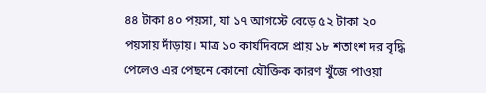৪৪ টাকা ৪০ পয়সা, যা ১৭ আগস্টে বেড়ে ৫২ টাকা ২০ পয়সায় দাঁড়ায়। মাত্র ১০ কার্যদিবসে প্রায় ১৮ শতাংশ দর বৃদ্ধি পেলেও এর পেছনে কোনো যৌক্তিক কারণ খুঁজে পাওয়া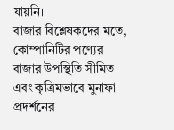যায়নি।
বাজার বিশ্লেষকদের মতে, কোম্পানিটির পণ্যের বাজার উপস্থিতি সীমিত এবং কৃত্রিমভাবে মুনাফা প্রদর্শনের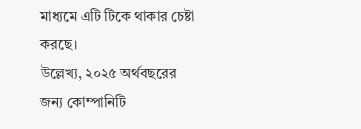মাধ্যমে এটি টিকে থাকার চেষ্টা করছে।
উল্লেখ্য, ২০২৫ অর্থবছরের জন্য কোম্পানিটি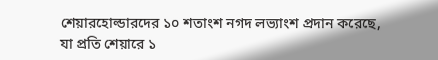শেয়ারহোল্ডারদের ১০ শতাংশ নগদ লভ্যাংশ প্রদান করেছে, যা প্রতি শেয়ারে ১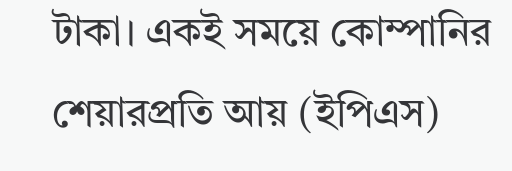টাকা। একই সময়ে কোম্পানির শেয়ারপ্রতি আয় (ইপিএস)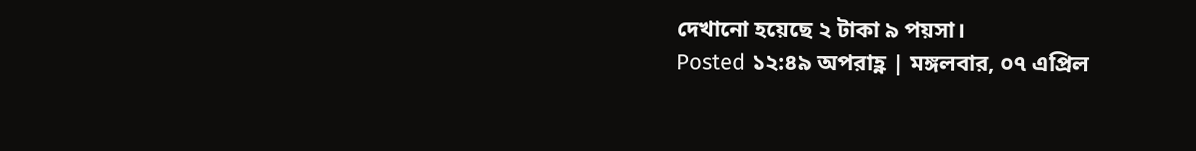দেখানো হয়েছে ২ টাকা ৯ পয়সা।
Posted ১২:৪৯ অপরাহ্ণ | মঙ্গলবার, ০৭ এপ্রিল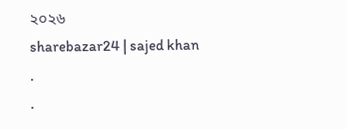২০২৬
sharebazar24 | sajed khan
.
.